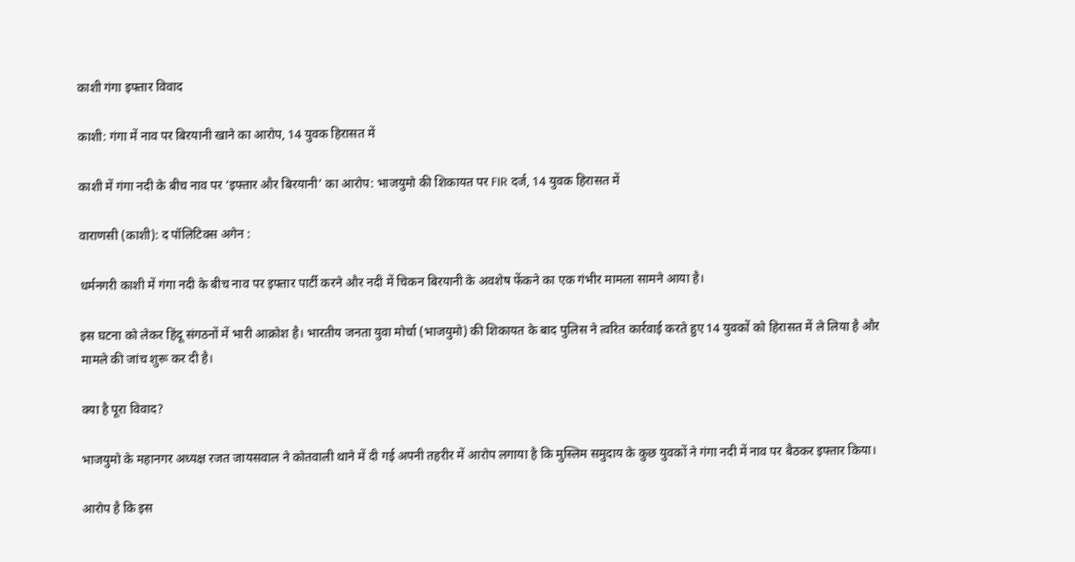काशी गंगा इफ्तार विवाद

काशी: गंगा में नाव पर बिरयानी खाने का आरोप, 14 युवक हिरासत में

काशी में गंगा नदी के बीच नाव पर ‘इफ्तार और बिरयानी’ का आरोप: भाजयुमो की शिकायत पर FIR दर्ज, 14 युवक हिरासत में

वाराणसी (काशी): द पॉलिटिक्स अगेन :

धर्मनगरी काशी में गंगा नदी के बीच नाव पर इफ्तार पार्टी करने और नदी में चिकन बिरयानी के अवशेष फेंकने का एक गंभीर मामला सामने आया है।

इस घटना को लेकर हिंदू संगठनों में भारी आक्रोश है। भारतीय जनता युवा मोर्चा (भाजयुमो) की शिकायत के बाद पुलिस ने त्वरित कार्रवाई करते हुए 14 युवकों को हिरासत में ले लिया है और मामले की जांच शुरू कर दी है।

क्या है पूरा विवाद?

भाजयुमो के महानगर अध्यक्ष रजत जायसवाल ने कोतवाली थाने में दी गई अपनी तहरीर में आरोप लगाया है कि मुस्लिम समुदाय के कुछ युवकों ने गंगा नदी में नाव पर बैठकर इफ्तार किया।

आरोप है कि इस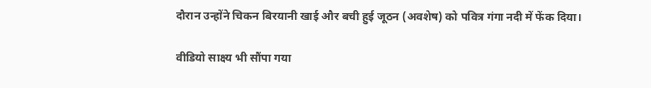दौरान उन्होंने चिकन बिरयानी खाई और बची हुई जूठन (अवशेष) को पवित्र गंगा नदी में फेंक दिया।

वीडियो साक्ष्य भी सौंपा गया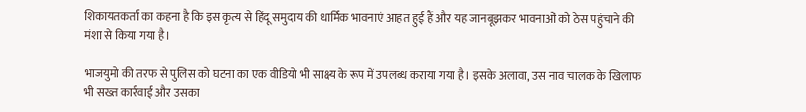शिकायतकर्ता का कहना है कि इस कृत्य से हिंदू समुदाय की धार्मिक भावनाएं आहत हुई हैं और यह जानबूझकर भावनाओं को ठेस पहुंचाने की मंशा से किया गया है।

भाजयुमो की तरफ से पुलिस को घटना का एक वीडियो भी साक्ष्य के रूप में उपलब्ध कराया गया है। इसके अलावा, उस नाव चालक के खिलाफ भी सख्त कार्रवाई और उसका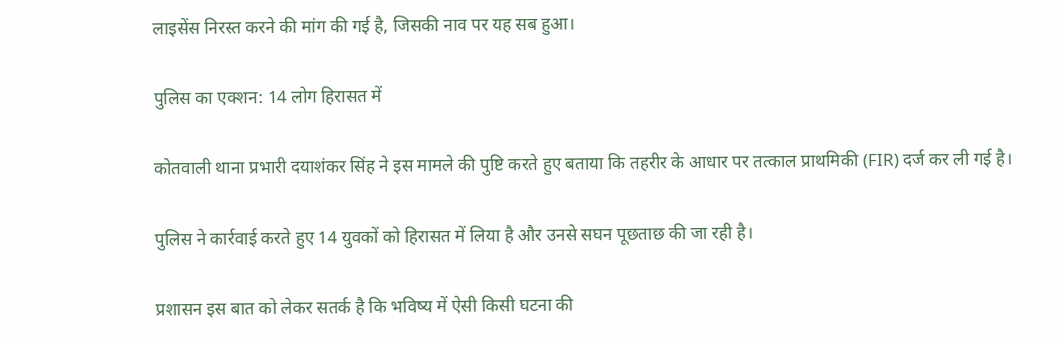लाइसेंस निरस्त करने की मांग की गई है, जिसकी नाव पर यह सब हुआ।

पुलिस का एक्शन: 14 लोग हिरासत में

कोतवाली थाना प्रभारी दयाशंकर सिंह ने इस मामले की पुष्टि करते हुए बताया कि तहरीर के आधार पर तत्काल प्राथमिकी (FIR) दर्ज कर ली गई है।

पुलिस ने कार्रवाई करते हुए 14 युवकों को हिरासत में लिया है और उनसे सघन पूछताछ की जा रही है।

प्रशासन इस बात को लेकर सतर्क है कि भविष्य में ऐसी किसी घटना की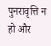पुनरावृत्ति न हो और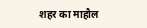शहर का माहौल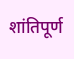शांतिपूर्ण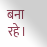बना रहे।